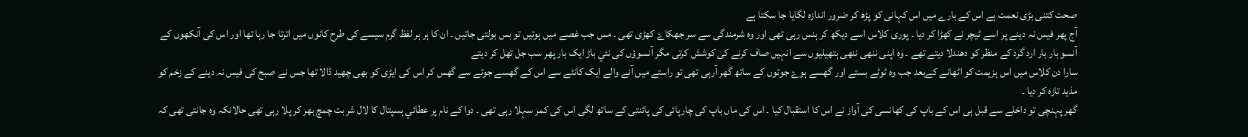صحت کتنی بڑی نعمت ہے اس کے بارے میں اس کہانی کو پڑھ کر ضرور اندازہ لگایا جا سکتا ہے
آج پھر فیس نہ دینے پر اسے ٹیچر نے کھڑا کر دیا ۔ پوری کلاس اسے دیکھ کر ہنس رہی تھی اور وہ شرمندگی سے سر جھکاۓ کھڑی تھی ۔ مس جب غصے میں ہوتیں تو بس بولتی جاتیں ۔ ان کا ہر ہر لفظ گرم سیسے کی طرح کانوں میں اترتا جا رہا تھا اور اس کی آنکھوں کے آنسو بار بار ارد گرد کے منظر کو دھندلا دیتے تھے ۔ وہ اپنی ننھی ننھی ہتھیلیوں سے انہیں صاف کرنے کی کوشش کرتی مگر آنسوؤں کی نئي باڑ ایک بار پھر سب جل تھل کر دیتے
سارا دن کلاس میں اس ہزیمت کو اٹھانے کےبعد جب وہ ٹوٹے بستے اور گھسے ہوۓ جوتوں کے ساتھ گھر آرہی تھی تو راستے میں آنے والے ایک کانٹے سے اس کے گھسے جوتے سے گھس کر اس کی ایڑی کو بھی چھید ڈالا تھا جس نے صبح کی فیس نہ دینے کے زخم کو مذيد تازہ کر دیا ۔
گھر پہنچی تو داخلے سے قبل ہی اس کے باپ کی کھانسی کی آواز نے اس کا استقبال کیا ۔ اس کی ماں باپ کی چارپائی کی پائنتی کے ساتھ لگی اس کی کمر سہلا رہی تھی ۔ دوا کے نام پر عطائي ہسپتال کا لال شربت چمچ بھر کر پلا رہی تھی حالانکہ وہ جانتی تھی کہ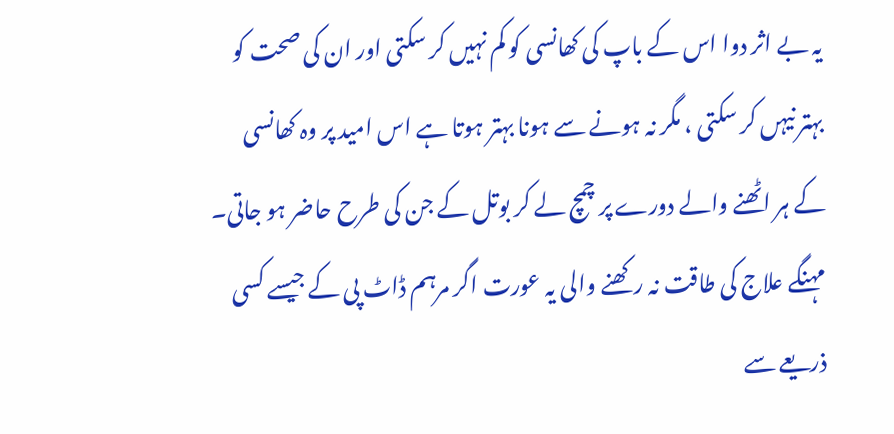یہ بے اثر دوا اس کے باپ کی کھانسی کو کم نہیں کر سکتی اور ان کی صحت کو بہتر نیہں کر سکتی ، مگر نہ ہونے سے ہونا بہتر ہوتا ہے اس امید پر وہ کھانسی کے ہر اٹھنے والے دورے پر چمچ لے کر بوتل کے جن کی طرح حاضر ہو جاتی۔ مہنگے علاج کی طاقت نہ رکھنے والی یہ عورت اگر مرہم ڈاٹ پی کے جیسے کسی ذریعے سے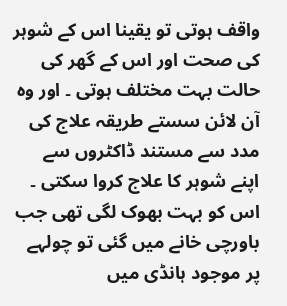واقف ہوتی تو یقینا اس کے شوہر کی صحت اور اس کے گھر کی حالت بہت مختلف ہوتی ۔ اور وہ آن لائن سستے طریقہ علاج کی مدد سے مستند ڈاکٹروں سے اپنے شوہر کا علاج کروا سکتی ۔
اس کو بہت بھوک لگی تھی جب باورچی خانے میں گئی تو چولہے پر موجود ہانڈی میں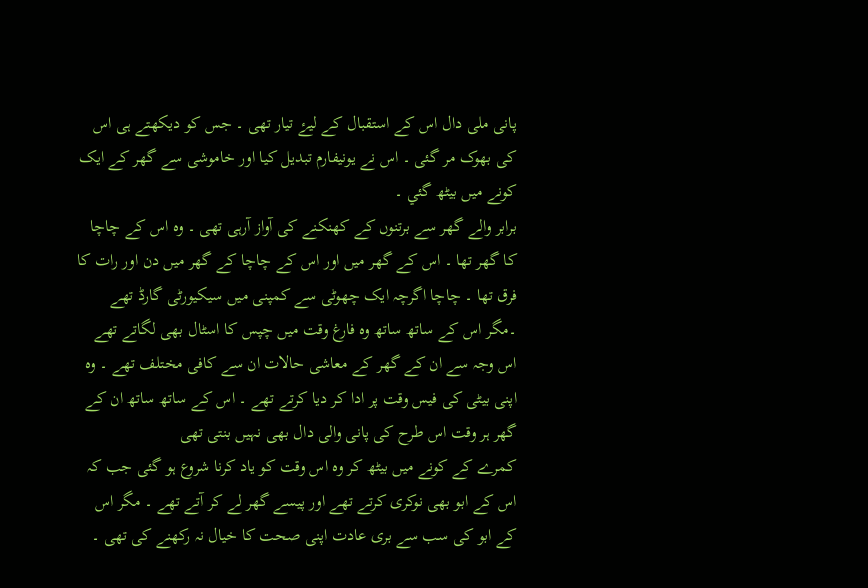پانی ملی دال اس کے استقبال کے لیۓ تیار تھی ۔ جس کو دیکھتے ہی اس کی بھوک مر گئی ۔ اس نے یونیفارم تبدیل کیا اور خاموشی سے گھر کے ایک کونے میں بیٹھ گئي ۔
برابر والے گھر سے برتنوں کے کھنکنے کی آواز آرہی تھی ۔ وہ اس کے چاچا کا گھر تھا ۔ اس کے گھر میں اور اس کے چاچا کے گھر میں دن اور رات کا فرق تھا ۔ چاچا اگرچہ ایک چھوٹی سے کمپنی میں سیکیورٹی گارڈ تھے ۔مگر اس کے ساتھ ساتھ وہ فارغ وقت میں چپس کا اسٹال بھی لگاتے تھے اس وجہ سے ان کے گھر کے معاشی حالات ان سے کافی مختلف تھے ۔ وہ اپنی بیٹی کی فیس وقت پر ادا کر دیا کرتے تھے ۔ اس کے ساتھ ساتھ ان کے گھر ہر وقت اس طرح کی پانی والی دال بھی نہیں بنتی تھی
کمرے کے کونے میں بیٹھ کر وہ اس وقت کو یاد کرنا شروع ہو گئی جب کہ اس کے ابو بھی نوکری کرتے تھے اور پیسے گھر لے کر آتے تھے ۔ مگر اس کے ابو کی سب سے بری عادت اپنی صحت کا خیال نہ رکھنے کی تھی ۔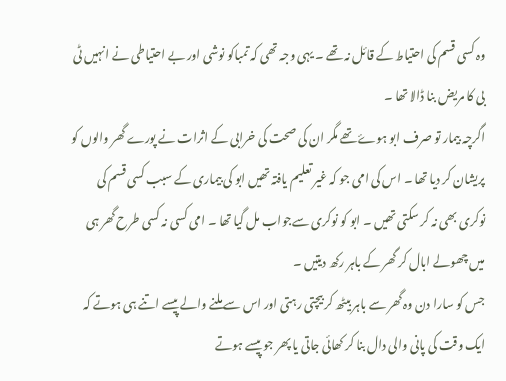وہ کسی قسم کی احتیاط کے قائل نہ تھے ۔ یہی وجہ تھی کہ تمباکو نوشی اور بے احتیاطی نے انہیں ٹی بی کا مریض بنا ڈالا تھا ۔
اگرچہ بیمار تو صرف ابو ہوۓ تھے مگر ان کی صحت کی خرابی کے اثرات نے پورے گھر والوں کو پریشان کر دیا تھا ۔ اس کی امی جو کہ غیر تعلیم یافتہ تھیں ابو کی بیماری کے سبب کسی قسم کی نوکری بھی نہ کر سکتی تھیں ۔ ابو کو نوکری سےجواب مل گیا تھا ۔ امی کسی نہ کسی طرح گھر ہی میں چھولے ابال کر گھر کے باہر رکھ دیتیں ۔
جس کو سارا دن وہ گھر سے باہر بیٹھ کر بیچتی رہتی اور اس سے ملنے والے پیسے اتنے ہی ہوتے کہ ایک وقت کی پانی والی دال بنا کر کھائی جاتی یا پھر جو پیسے ہوتے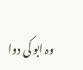وہ ابو کی دوا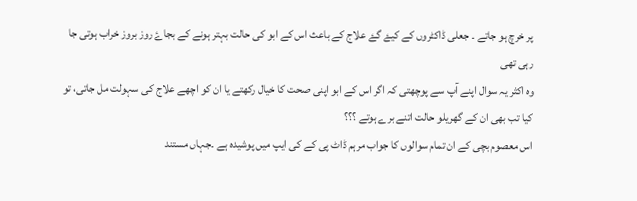پر خرچ ہو جاتے ۔ جعلی ڈاکٹروں کے کیۓ گۓ علاج کے باعث اس کے ابو کی حالت بہتر ہونے کے بجاۓ روز بروز خراب ہوتی جا رہی تھی
وہ اکثر یہ سوال اپنے آپ سے پوچھتی کہ اگر اس کے ابو اپنی صحت کا خیال رکھتے یا ان کو اچھے علاج کی سہولت مل جاتی، تو کیا تب بھی ان کے گھریلو حالت اتنے برے ہوتے ؟؟؟
اس معصوم بچی کے ان تمام سوالوں کا جواب مرہم ڈاٹ پی کے کی ایپ میں پوشیدہ ہے ۔جہاں مستند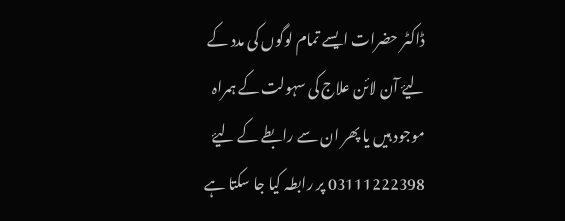ڈاکٹر حضرات ایسے تمام لوگوں کی مدد کے لیۓ آن لائن علاج کی سہولت کے ہمراہ موجود ہیں یا پھر ان سے رابطے کے لیۓ 03111222398 پر رابطہ کیا جا سکتا ہے